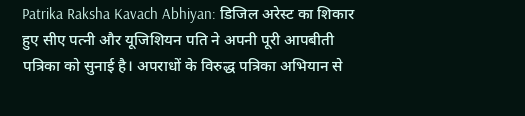Patrika Raksha Kavach Abhiyan: डिजिल अरेस्ट का शिकार हुए सीए पत्नी और यूजिशियन पति ने अपनी पूरी आपबीती पत्रिका को सुनाई है। अपराधों के विरुद्ध पत्रिका अभियान से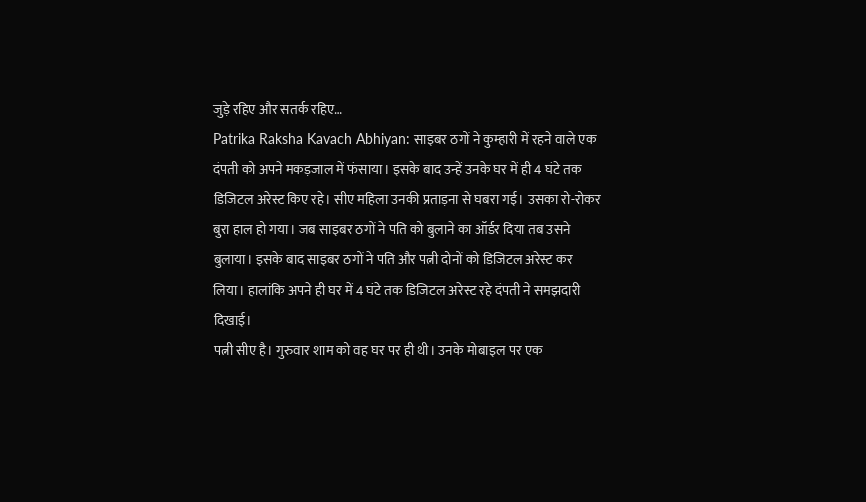जुड़े रहिए और सतर्क रहिए…
Patrika Raksha Kavach Abhiyan: साइबर ठगों ने कुम्हारी में रहने वाले एक दंपती को अपने मकड़जाल में फंसाया। इसके बाद उन्हें उनके घर में ही 4 घंटे तक डिजिटल अरेस्ट किए रहे। सीए महिला उनकी प्रताड़ना से घबरा गई। उसका रो-रोकर बुरा हाल हो गया। जब साइबर ठगों ने पति को बुलाने का ऑर्डर दिया तब उसने बुलाया। इसके बाद साइबर ठगों ने पति और पत्नी दोनों को डिजिटल अरेस्ट कर लिया। हालांकि अपने ही घर में 4 घंटे तक डिजिटल अरेस्ट रहे दंपती ने समझदारी दिखाई।
पत्नी सीए है। गुरुवार शाम को वह घर पर ही थी। उनके मोबाइल पर एक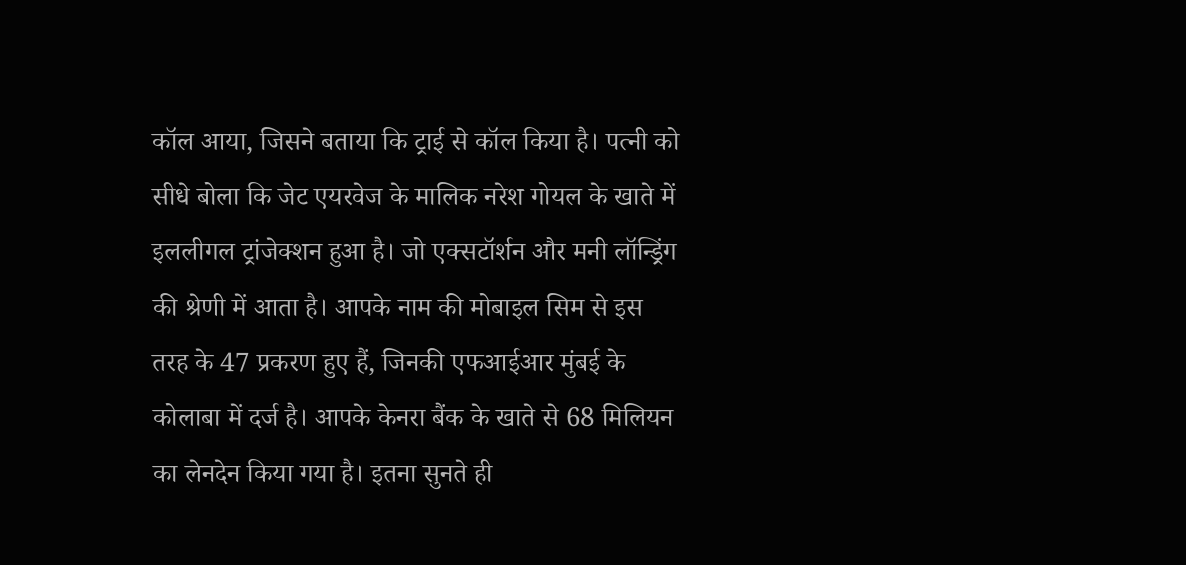कॉल आया, जिसने बताया कि ट्राई से कॉल किया है। पत्नी को सीधे बोला कि जेट एयरवेज के मालिक नरेश गोयल के खाते में इललीगल ट्रांजेक्शन हुआ है। जो एक्सटॉर्शन और मनी लॉन्ड्रिंग की श्रेणी में आता है। आपके नाम की मोबाइल सिम से इस तरह के 47 प्रकरण हुए हैं, जिनकी एफआईआर मुंबई के कोलाबा में दर्ज है। आपके केनरा बैंक के खाते से 68 मिलियन का लेनदेन किया गया है। इतना सुनते ही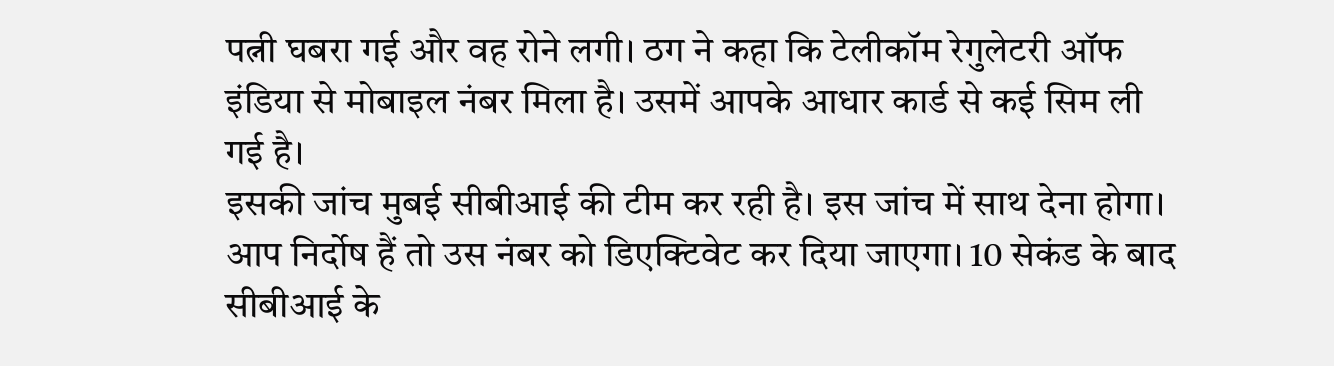पत्नी घबरा गई और वह रोने लगी। ठग ने कहा कि टेलीकॉम रेगुलेटरी ऑफ इंडिया से मोबाइल नंबर मिला है। उसमें आपके आधार कार्ड से कई सिम ली गई है।
इसकी जांच मुबई सीबीआई की टीम कर रही है। इस जांच में साथ देना होगा। आप निर्दोष हैं तो उस नंबर को डिएक्टिवेट कर दिया जाएगा। 10 सेकंड के बाद सीबीआई के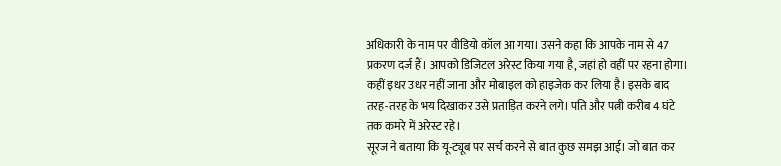अधिकारी के नाम पर वीडियो कॉल आ गया। उसने कहा कि आपके नाम से 47 प्रकरण दर्ज हैं। आपको डिजिटल अरेस्ट किया गया है, जहां हो वहीं पर रहना होगा। कहीं इधर उधर नहीं जाना और मोबाइल को हाइजेक कर लिया है। इसके बाद तरह-तरह के भय दिखाकर उसे प्रताड़ित करने लगे। पति और पत्नी करीब 4 घंटे तक कमरे में अरेस्ट रहे।
सूरज ने बताया कि यू-ट्यूब पर सर्च करने से बात कुछ समझ आई। जो बात कर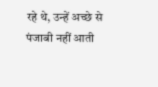रहे थे, उन्हें अच्छे से पंजाबी नहीं आती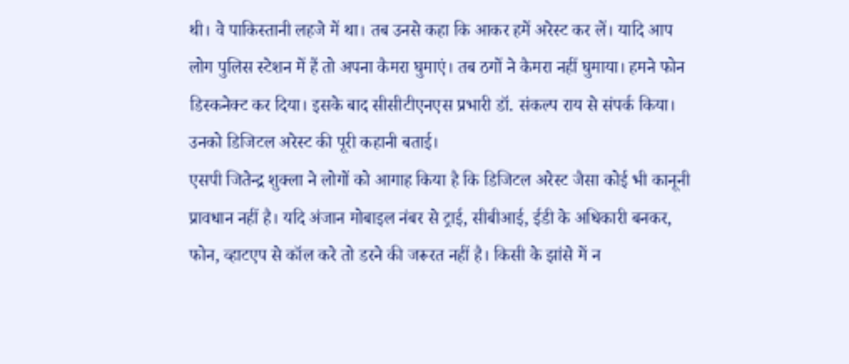थी। वे पाकिस्तानी लहजे में था। तब उनसे कहा कि आकर हमें अरेस्ट कर लें। यादि आप लोग पुलिस स्टेशन में हैं तो अपना कैमरा घुमाएं। तब ठगों ने कैमरा नहीं घुमाया। हमने फोन डिस्कनेक्ट कर दिया। इसके बाद सीसीटीएनएस प्रभारी डॉ. संकल्प राय से संपर्क किया। उनको डिजिटल अरेस्ट की पूरी कहानी बताई।
एसपी जितेन्द्र शुक्ला ने लोगों को आगाह किया है कि डिजिटल अरेस्ट जैसा कोई भी कानूनी प्रावधान नहीं है। यदि अंजान मोबाइल नंबर से ट्राई, सीबीआई, ईडी के अधिकारी बनकर, फोन, व्हाटएप से कॉल करे तो डरने की जरूरत नहीं है। किसी के झांसे में न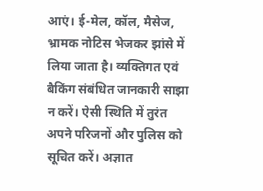आएं। ई-मेल, कॉल, मैसेज, भ्रामक नोटिस भेजकर झांसे में लिया जाता है। व्यक्तिगत एवं बैकिंग संबंधित जानकारी साझा न करें। ऐसी स्थिति में तुरंत अपने परिजनों और पुलिस को सूचित करें। अज्ञात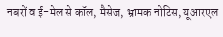नबरों व ई-मेल से कॉल, मैसेज, भ्रामक नोटिस, यूआरएल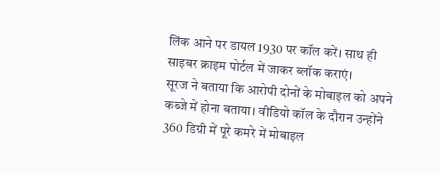लिंक आने पर डायल 1930 पर कॉल करें। साथ ही साइबर क्राइम पोर्टल में जाकर ब्लॉक कराएं।
सूरज ने बताया कि आरोपी दोनों के मोबाइल को अपने कब्जे में होना बताया। वीडियो कॉल के दौरान उन्होंने 360 डिग्री में पूरे कमरे में मोबाइल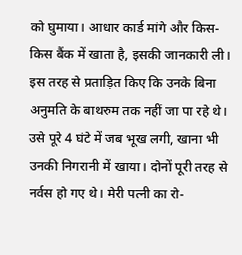को घुमाया। आधार कार्ड मांगे और किस-किस बैंक में खाता है, इसकी जानकारी ली। इस तरह से प्रताड़ित किए कि उनके बिना अनुमति के बाथरुम तक नहीं जा पा रहे थे। उसे पूरे 4 घंटे में जब भूख लगी, खाना भी उनकी निगरानी में खाया। दोनों पूरी तरह से नर्वस हो गए थे। मेरी पत्नी का रो-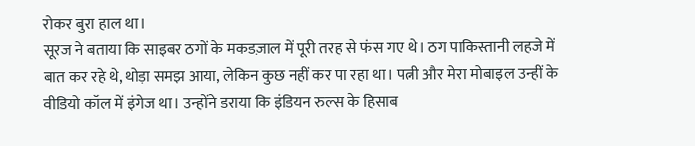रोकर बुरा हाल था।
सूरज ने बताया कि साइबर ठगों के मकडज़ाल में पूरी तरह से फंस गए थे। ठग पाकिस्तानी लहजे में बात कर रहे थे, थोड़ा समझ आया, लेकिन कुछ नहीं कर पा रहा था। पत्नी और मेरा मोबाइल उन्हीं के वीडियो कॉल में इंगेज था। उन्होंने डराया कि इंडियन रुल्स के हिसाब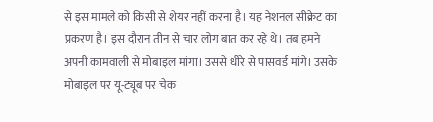से इस मामले को किसी से शेयर नहीं करना है। यह नेशनल सीक्रेट का प्रकरण है। इस दौरान तीन से चार लोग बात कर रहे थे। तब हमने अपनी कामवाली से मोबाइल मांगा। उससे धीरे से पासवर्ड मांगे। उसके मोबाइल पर यू-ट्यूब पर चेक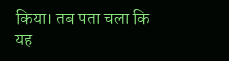किया। तब पता चला कि यह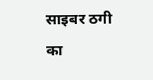साइबर ठगी का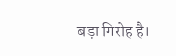बड़ा गिरोह है।